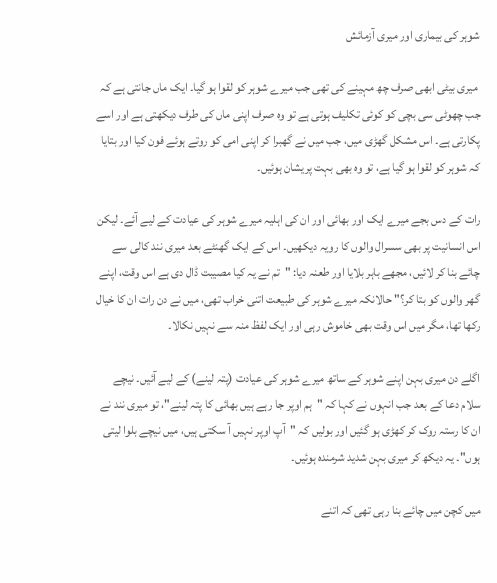شوہر کی بیماری اور میری آزمائش

 میری بیٹی ابھی صرف چھ مہینے کی تھی جب میرے شوہر کو لقوا ہو گیا۔ ایک ماں جانتی ہے کہ جب چھوٹی سی بچی کو کوئی تکلیف ہوتی ہے تو وہ صرف اپنی ماں کی طرف دیکھتی ہے اور اسے پکارتی ہے۔ اس مشکل گھڑی میں، جب میں نے گھبرا کر اپنی امی کو روتے ہوئے فون کیا اور بتایا کہ شوہر کو لقوا ہو گیا ہے، تو وہ بھی بہت پریشان ہوئیں۔

رات کے دس بجے میرے ایک اور بھائی اور ان کی اہلیہ میرے شوہر کی عیادت کے لیے آئے۔ لیکن اس انسانیت پر بھی سسرال والوں کا رویہ دیکھیں۔ اس کے ایک گھنٹے بعد میری نند کالی سے چائے بنا کر لائیں، مجھے باہر بلایا اور طعنہ دیا: "تم نے یہ کیا مصیبت ڈال دی ہے اس وقت، اپنے گھر والوں کو بتا کر؟" حالانکہ میرے شوہر کی طبیعت اتنی خراب تھی، میں نے دن رات ان کا خیال رکھا تھا، مگر میں اس وقت بھی خاموش رہی اور ایک لفظ منہ سے نہیں نکالا۔

اگلے دن میری بہن اپنے شوہر کے ساتھ میرے شوہر کی عیادت (پتہ لینے) کے لیے آئیں۔ نیچے سلام دعا کے بعد جب انہوں نے کہا کہ "ہم اوپر جا رہے ہیں بھائی کا پتہ لینے"، تو میری نند نے ان کا رستہ روک کر کھڑی ہو گئیں اور بولیں کہ "آپ اوپر نہیں آ سکتی ہیں، میں نیچے بلوا لیتی ہوں"۔ یہ دیکھ کر میری بہن شدید شرمندہ ہوئیں۔

میں کچن میں چائے بنا رہی تھی کہ اتنے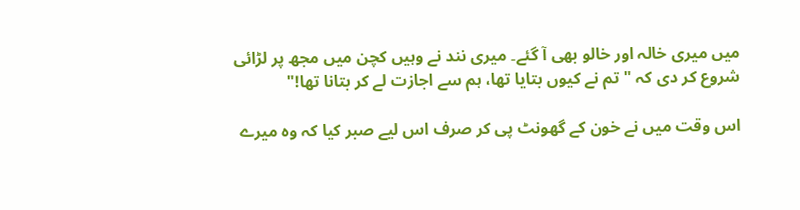میں میری خالہ اور خالو بھی آ گئے۔ میری نند نے وہیں کچن میں مجھ پر لڑائی شروع کر دی کہ "تم نے کیوں بتایا تھا، ہم سے اجازت لے کر بتانا تھا!"

اس وقت میں نے خون کے گھونٹ پی کر صرف اس لیے صبر کیا کہ وہ میرے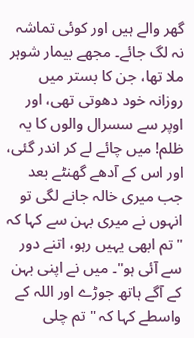گھر والے ہیں اور کوئی تماشہ نہ لگ جائے۔ مجھے بیمار شوہر ملا تھا، جن کا بستر میں روزانہ خود دھوتی تھی، اور اوپر سے سسرال والوں کا یہ ظلم! میں چائے لے کر اندر گئی، اور اس کے آدھے گھنٹے بعد جب میری خالہ جانے لگی تو انہوں نے میری بہن سے کہا کہ "تم ابھی یہیں رہو، اتنے دور سے آئی ہو"۔ میں نے اپنی بہن کے آگے ہاتھ جوڑے اور اللہ کے واسطے کہا کہ "تم چلی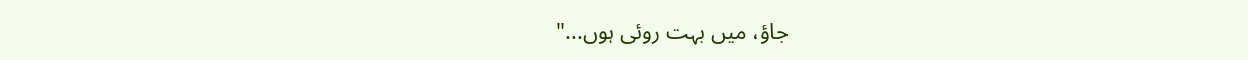جاؤ، میں بہت روئی ہوں..."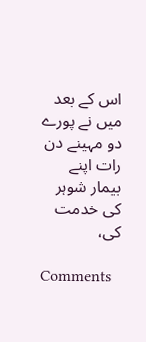اس کے بعد میں نے پورے دو مہینے دن رات اپنے بیمار شوہر کی خدمت کی،

Comments